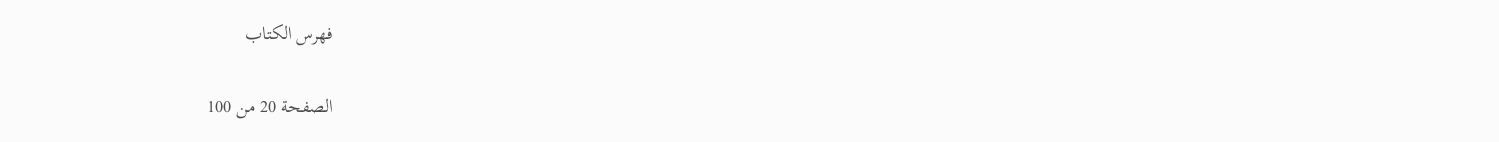فهرس الكتاب

الصفحة 20 من 100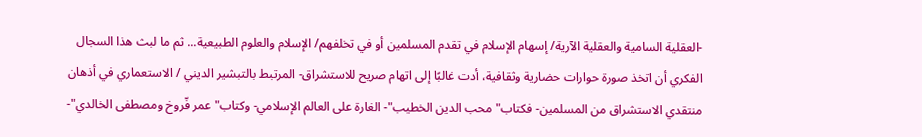-العقلية السامية والعقلية الآرية/ إسهام الإسلام في تقدم المسلمين أو في تخلفهم/ الإسلام والعلوم الطبيعية... ثم ما لبث هذا السجال الفكري أن اتخذ صورة حوارات حضارية وثقافية، أدت غالبًا إلى اتهام صريح للاستشراق- المرتبط بالتبشير الديني / الاستعماري في أذهان منتقدي الاستشراق من المسلمين- فكتاب"محب الدين الخطيب"- الغارة على العالم الإسلامي- وكتاب"عمر فّروخ ومصطفى الخالدي"-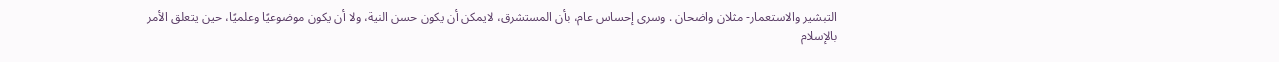التبشير والاستعمار- مثلان واضحان . وسرى إحساس عام، بأن المستشرق، لايمكن أن يكون حسن النية، ولا أن يكون موضوعيًا وعلميًا، حين يتعلق الأمر بالإسلام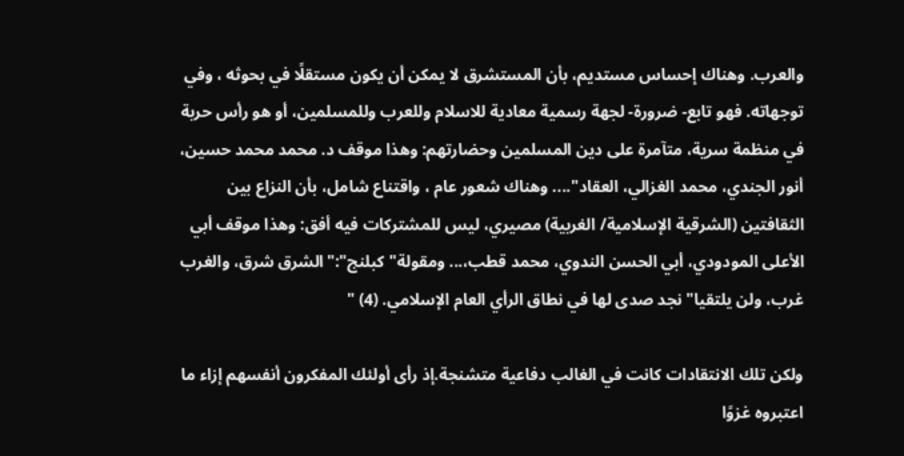والعرب. وهناك إحساس مستديم، بأن المستشرق لا يمكن أن يكون مستقلًا في بحوثه ، وفي توجهاته. فهو تابع- ضرورة- لجهة رسمية معادية للاسلام وللعرب وللمسلمين، أو هو رأس حربة في منظمة سرية، متآمرة على دين المسلمين وحضارتهم: وهذا موقف د. محمد محمد حسين، أنور الجندي، محمد الغزالي، العقاد".... وهناك شعور عام ، واقتناع شامل، بأن النزاع بين الثقافتين (الشرقية الإسلامية/ الغربية) مصيري، ليس للمشتركات فيه أفق: وهذا موقف أبي الأعلى المودودي، أبي الحسن الندوي، محمد قطب،... ومقولة"كبلنج":"الشرق شرق، والغرب غرب، ولن يلتقيا"نجد صدى لها في نطاق الرأي العام الإسلامي. (4) "

ولكن تلك الانتقادات كانت في الغالب دفاعية متشنجة.إذ رأى أولئك المفكرون أنفسهم إزاء ما اعتبروه غزوًا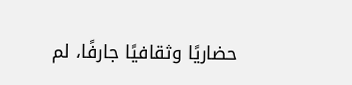حضاريًا وثقافيًا جارفًا، لم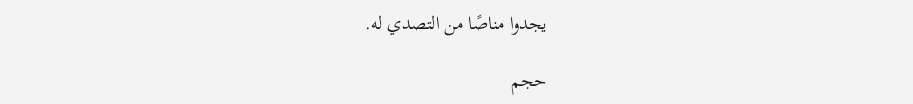يجدوا مناصًا من التصدي له.

حجم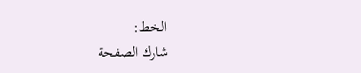الخط:
شارك الصفحة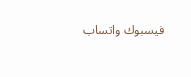فيسبوك واتساب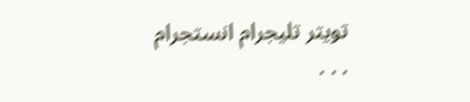تويتر تليجرام انستجرام
. . .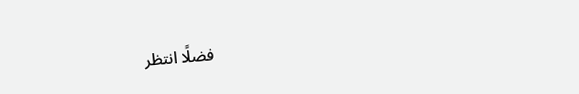فضلًا انتظر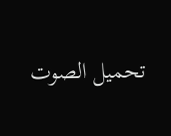تحميل الصوت